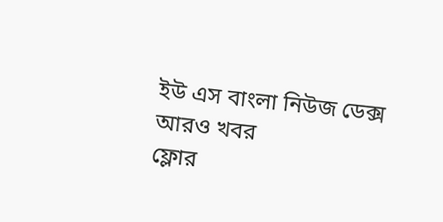ইউ এস বাংলা নিউজ ডেক্স
আরও খবর
ফ্লোর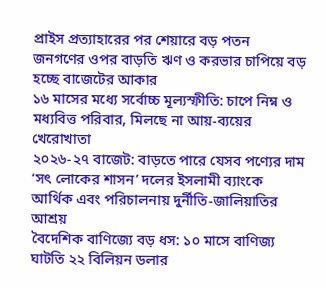প্রাইস প্রত্যাহারের পর শেয়ারে বড় পতন
জনগণের ওপর বাড়তি ঋণ ও করভার চাপিয়ে বড় হচ্ছে বাজেটের আকার
১৬ মাসের মধ্যে সর্বোচ্চ মূল্যস্ফীতি: চাপে নিম্ন ও মধ্যবিত্ত পরিবার, মিলছে না আয়-ব্যয়ের খেরোখাতা
২০২৬-২৭ বাজেট: বাড়তে পারে যেসব পণ্যের দাম
‘সৎ লোকের শাসন’ দলের ইসলামী ব্যাংকে আর্থিক এবং পরিচালনায় দুর্নীতি-জালিয়াতির আশ্রয়
বৈদেশিক বাণিজ্যে বড় ধস: ১০ মাসে বাণিজ্য ঘাটতি ২২ বিলিয়ন ডলার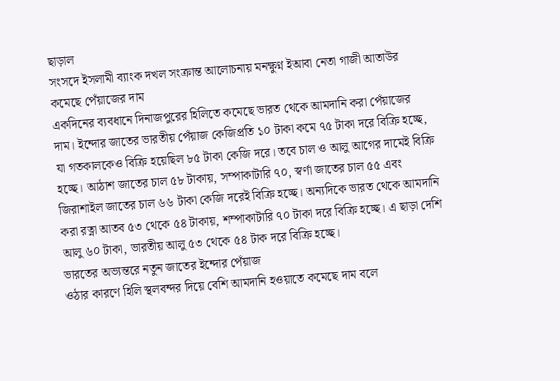ছাড়াল
সংসদে ইসলামী ব্যাংক দখল সংক্রান্ত আলোচনায় মনক্ষুণ্ন ইআবা নেতা গাজী আতাউর
কমেছে পেঁয়াজের দাম
একদিনের ব্যবধানে দিনাজপুরের হিলিতে কমেছে ভারত থেকে আমদানি করা পেঁয়াজের দাম। ইন্দোর জাতের ভারতীয় পেঁয়াজ কেজিপ্রতি ১০ টাকা কমে ৭৫ টাকা দরে বিক্রি হচ্ছে, যা গতকালকেও বিক্রি হয়েছিল ৮৫ টাকা কেজি দরে। তবে চাল ও আলু আগের দামেই বিক্রি হচ্ছে। আঠাশ জাতের চাল ৫৮ টাকায়, সম্পাকাটারি ৭০, স্বর্ণা জাতের চাল ৫৫ এবং জিরাশাইল জাতের চাল ৬৬ টাকা কেজি দরেই বিক্রি হচ্ছে। অন্যদিকে ভারত থেকে আমদানি করা রত্না আতব ৫৩ থেকে ৫৪ টাকায়, শম্পাকাটারি ৭০ টাকা দরে বিক্রি হচ্ছে। এ ছাড়া দেশি আলু ৬০ টাকা, ভারতীয় আলু ৫৩ থেকে ৫৪ টাক দরে বিক্রি হচ্ছে।
ভারতের অভ্যন্তরে নতুন জাতের ইন্দোর পেঁয়াজ
ওঠার কারণে হিলি স্থলবন্দর দিয়ে বেশি আমদানি হওয়াতে কমেছে দাম বলে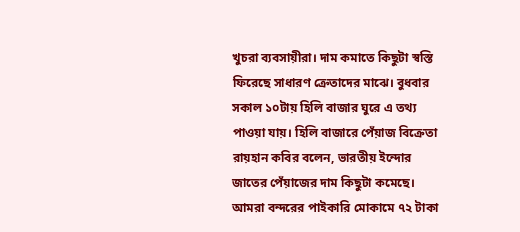খুচরা ব্যবসায়ীরা। দাম কমাতে কিছুটা স্বস্তি ফিরেছে সাধারণ ক্রেতাদের মাঝে। বুধবার সকাল ১০টায় হিলি বাজার ঘুরে এ তথ্য পাওয়া যায়। হিলি বাজারে পেঁয়াজ বিক্রেতা রায়হান কবির বলেন, ভারতীয় ইন্দোর জাতের পেঁয়াজের দাম কিছুটা কমেছে। আমরা বন্দরের পাইকারি মোকামে ৭২ টাকা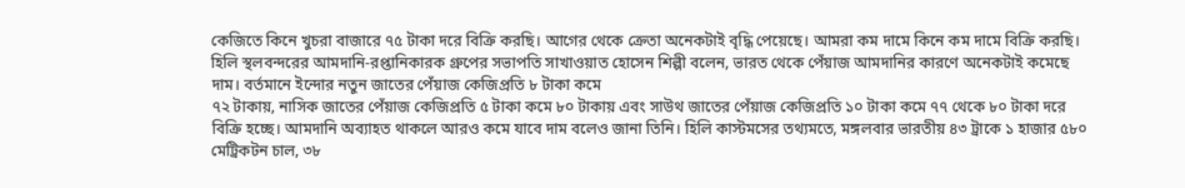কেজিতে কিনে খুচরা বাজারে ৭৫ টাকা দরে বিক্রি করছি। আগের থেকে ক্রেতা অনেকটাই বৃদ্ধি পেয়েছে। আমরা কম দামে কিনে কম দামে বিক্রি করছি। হিলি স্থলবন্দরের আমদানি-রপ্তানিকারক গ্রুপের সভাপতি সাখাওয়াত হোসেন শিল্পী বলেন, ভারত থেকে পেঁয়াজ আমদানির কারণে অনেকটাই কমেছে দাম। বর্তমানে ইন্দোর নতুন জাতের পেঁয়াজ কেজিপ্রতি ৮ টাকা কমে
৭২ টাকায়, নাসিক জাতের পেঁয়াজ কেজিপ্রতি ৫ টাকা কমে ৮০ টাকায় এবং সাউথ জাতের পেঁয়াজ কেজিপ্রতি ১০ টাকা কমে ৭৭ থেকে ৮০ টাকা দরে বিক্রি হচ্ছে। আমদানি অব্যাহত থাকলে আরও কমে যাবে দাম বলেও জানা তিনি। হিলি কাস্টমসের তথ্যমতে, মঙ্গলবার ভারতীয় ৪৩ ট্রাকে ১ হাজার ৫৮০ মেট্রিকটন চাল, ৩৮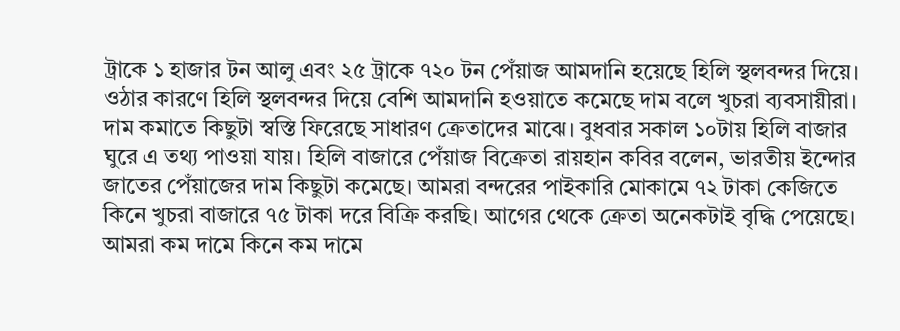ট্রাকে ১ হাজার টন আলু এবং ২৫ ট্রাকে ৭২০ টন পেঁয়াজ আমদানি হয়েছে হিলি স্থলবন্দর দিয়ে।
ওঠার কারণে হিলি স্থলবন্দর দিয়ে বেশি আমদানি হওয়াতে কমেছে দাম বলে খুচরা ব্যবসায়ীরা। দাম কমাতে কিছুটা স্বস্তি ফিরেছে সাধারণ ক্রেতাদের মাঝে। বুধবার সকাল ১০টায় হিলি বাজার ঘুরে এ তথ্য পাওয়া যায়। হিলি বাজারে পেঁয়াজ বিক্রেতা রায়হান কবির বলেন, ভারতীয় ইন্দোর জাতের পেঁয়াজের দাম কিছুটা কমেছে। আমরা বন্দরের পাইকারি মোকামে ৭২ টাকা কেজিতে কিনে খুচরা বাজারে ৭৫ টাকা দরে বিক্রি করছি। আগের থেকে ক্রেতা অনেকটাই বৃদ্ধি পেয়েছে। আমরা কম দামে কিনে কম দামে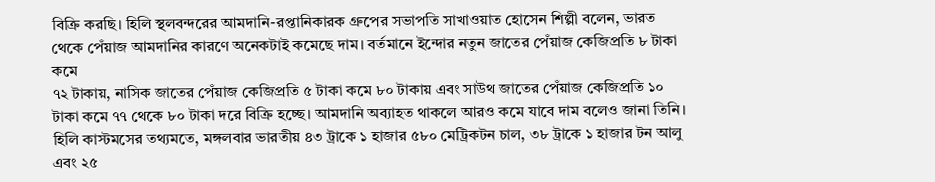বিক্রি করছি। হিলি স্থলবন্দরের আমদানি-রপ্তানিকারক গ্রুপের সভাপতি সাখাওয়াত হোসেন শিল্পী বলেন, ভারত থেকে পেঁয়াজ আমদানির কারণে অনেকটাই কমেছে দাম। বর্তমানে ইন্দোর নতুন জাতের পেঁয়াজ কেজিপ্রতি ৮ টাকা কমে
৭২ টাকায়, নাসিক জাতের পেঁয়াজ কেজিপ্রতি ৫ টাকা কমে ৮০ টাকায় এবং সাউথ জাতের পেঁয়াজ কেজিপ্রতি ১০ টাকা কমে ৭৭ থেকে ৮০ টাকা দরে বিক্রি হচ্ছে। আমদানি অব্যাহত থাকলে আরও কমে যাবে দাম বলেও জানা তিনি। হিলি কাস্টমসের তথ্যমতে, মঙ্গলবার ভারতীয় ৪৩ ট্রাকে ১ হাজার ৫৮০ মেট্রিকটন চাল, ৩৮ ট্রাকে ১ হাজার টন আলু এবং ২৫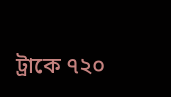ট্রাকে ৭২০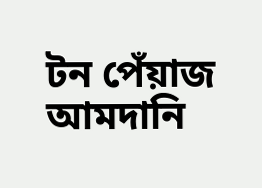টন পেঁয়াজ আমদানি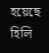হয়েছে হিলি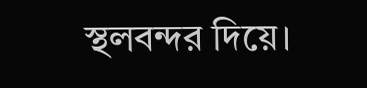স্থলবন্দর দিয়ে।